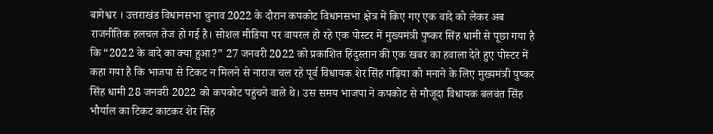बागेश्वर । उत्तराखंड विधानसभा चुनाव 2022 के दौरान कपकोट विधानसभा क्षेत्र में किए गए एक वादे को लेकर अब राजनीतिक हलचल तेज हो गई है। सोशल मीडिया पर वायरल हो रहे एक पोस्टर में मुख्यमंत्री पुष्कर सिंह धामी से पूछा गया है कि “2022 के वादे का क्या हुआ?” 27 जनवरी 2022 को प्रकाशित हिंदुस्तान की एक खबर का हवाला देते हुए पोस्टर में कहा गया है कि भाजपा से टिकट न मिलने से नाराज चल रहे पूर्व विधायक शेर सिंह गढ़िया को मनाने के लिए मुख्यमंत्री पुष्कर सिंह धामी 28 जनवरी 2022 को कपकोट पहुंचने वाले थे। उस समय भाजपा ने कपकोट से मौजूदा विधायक बलवंत सिंह भौर्याल का टिकट काटकर शेर सिंह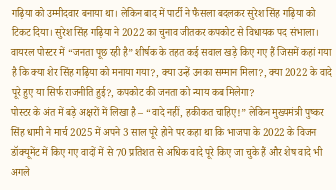गढ़िया को उम्मीदवार बनाया था। लेकिन बाद में पार्टी ने फैसला बदलकर सुरेश सिंह गढ़िया को टिकट दिया। सुरेश सिंह गढ़िया ने 2022 का चुनाव जीतकर कपकोट से विधायक पद संभाला।
वायरल पोस्टर में “जनता पूछ रही है” शीर्षक के तहत कई सवाल खड़े किए गए हैं जिसमें कहां गया है कि क्या शेर सिंह गढ़िया को मनाया गया?, क्या उन्हें उनका सम्मान मिला?, क्या 2022 के वादे पूरे हुए या सिर्फ राजनीति हुई?, कपकोट की जनता को न्याय कब मिलेगा?
पोस्टर के अंत में बड़े अक्षरों में लिखा है – “वादे नहीं, हकीकत चाहिए!” लेकिन मुख्यमंत्री पुष्कर सिंह धामी ने मार्च 2025 में अपने 3 साल पूरे होने पर कहा था कि भाजपा के 2022 के विजन डॉक्यूमेंट में किए गए वादों में से 70 प्रतिशत से अधिक वादे पूरे किए जा चुके हैं और शेष वादे भी अगले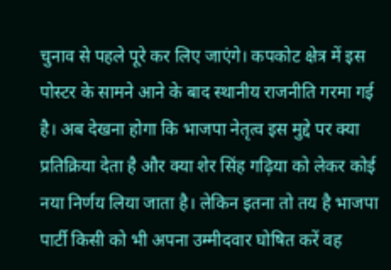चुनाव से पहले पूरे कर लिए जाएंगे। कपकोट क्षेत्र में इस पोस्टर के सामने आने के बाद स्थानीय राजनीति गरमा गई है। अब देखना होगा कि भाजपा नेतृत्व इस मुद्दे पर क्या प्रतिक्रिया देता है और क्या शेर सिंह गढ़िया को लेकर कोई नया निर्णय लिया जाता है। लेकिन इतना तो तय है भाजपा पार्टी किसी को भी अपना उम्मीदवार घोषित करें वह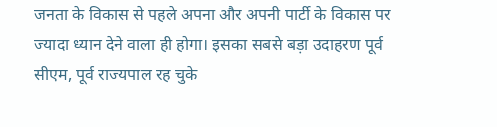जनता के विकास से पहले अपना और अपनी पार्टी के विकास पर ज्यादा ध्यान देने वाला ही होगा। इसका सबसे बड़ा उदाहरण पूर्व सीएम, पूर्व राज्यपाल रह चुके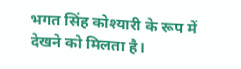भगत सिंह कोश्यारी के रूप में देखने को मिलता है।